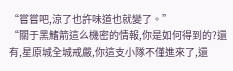“嘗嘗吧,涼了也許味道也就變了。”
“關于黑鰭箭這么機密的情報,你是如何得到的?還有,星原城全城戒嚴,你這支小隊不僅進來了,還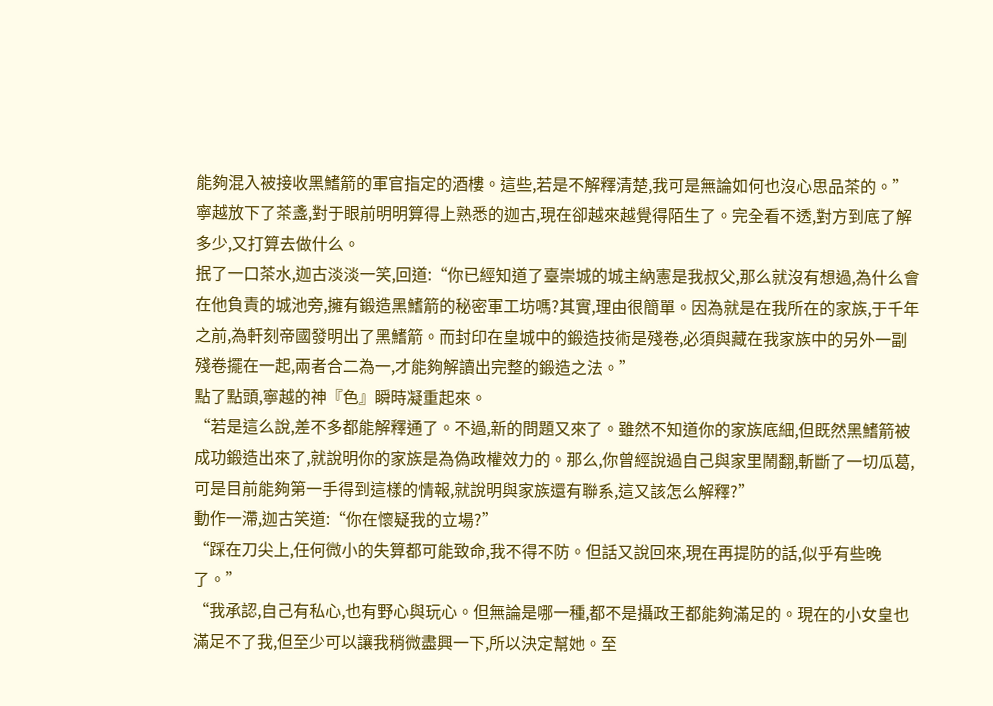能夠混入被接收黑鰭箭的軍官指定的酒樓。這些,若是不解釋清楚,我可是無論如何也沒心思品茶的。”
寧越放下了茶盞,對于眼前明明算得上熟悉的迦古,現在卻越來越覺得陌生了。完全看不透,對方到底了解多少,又打算去做什么。
抿了一口茶水,迦古淡淡一笑,回道:“你已經知道了臺崇城的城主納憲是我叔父,那么就沒有想過,為什么會在他負責的城池旁,擁有鍛造黑鰭箭的秘密軍工坊嗎?其實,理由很簡單。因為就是在我所在的家族,于千年之前,為軒刻帝國發明出了黑鰭箭。而封印在皇城中的鍛造技術是殘卷,必須與藏在我家族中的另外一副殘卷擺在一起,兩者合二為一,才能夠解讀出完整的鍛造之法。”
點了點頭,寧越的神『色』瞬時凝重起來。
“若是這么說,差不多都能解釋通了。不過,新的問題又來了。雖然不知道你的家族底細,但既然黑鰭箭被成功鍛造出來了,就說明你的家族是為偽政權效力的。那么,你曾經說過自己與家里鬧翻,斬斷了一切瓜葛,可是目前能夠第一手得到這樣的情報,就說明與家族還有聯系,這又該怎么解釋?”
動作一滯,迦古笑道:“你在懷疑我的立場?”
“踩在刀尖上,任何微小的失算都可能致命,我不得不防。但話又說回來,現在再提防的話,似乎有些晚了。”
“我承認,自己有私心,也有野心與玩心。但無論是哪一種,都不是攝政王都能夠滿足的。現在的小女皇也滿足不了我,但至少可以讓我稍微盡興一下,所以決定幫她。至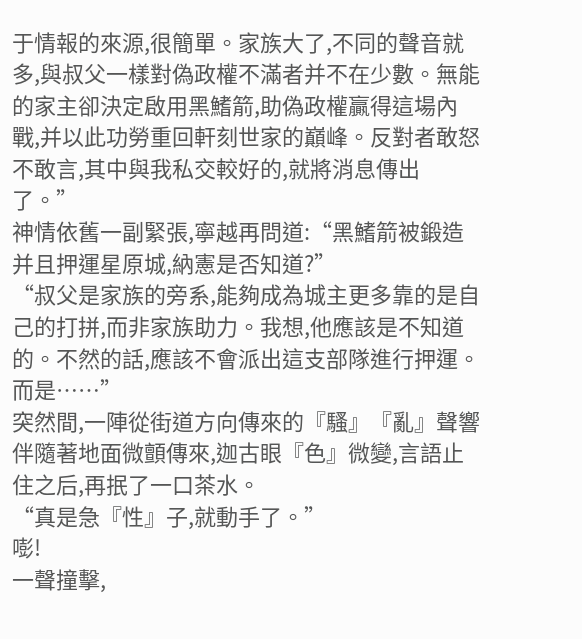于情報的來源,很簡單。家族大了,不同的聲音就多,與叔父一樣對偽政權不滿者并不在少數。無能的家主卻決定啟用黑鰭箭,助偽政權贏得這場內戰,并以此功勞重回軒刻世家的巔峰。反對者敢怒不敢言,其中與我私交較好的,就將消息傳出了。”
神情依舊一副緊張,寧越再問道:“黑鰭箭被鍛造并且押運星原城,納憲是否知道?”
“叔父是家族的旁系,能夠成為城主更多靠的是自己的打拼,而非家族助力。我想,他應該是不知道的。不然的話,應該不會派出這支部隊進行押運。而是……”
突然間,一陣從街道方向傳來的『騷』『亂』聲響伴隨著地面微顫傳來,迦古眼『色』微變,言語止住之后,再抿了一口茶水。
“真是急『性』子,就動手了。”
嘭!
一聲撞擊,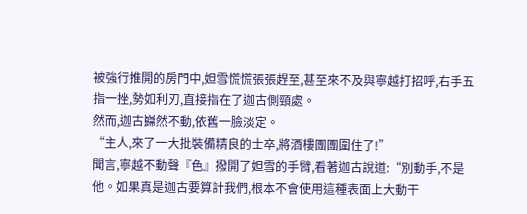被強行推開的房門中,妲雪慌慌張張趕至,甚至來不及與寧越打招呼,右手五指一挫,勢如利刃,直接指在了迦古側頸處。
然而,迦古巋然不動,依舊一臉淡定。
“主人,來了一大批裝備精良的士卒,將酒樓團團圍住了!”
聞言,寧越不動聲『色』撥開了妲雪的手臂,看著迦古說道:“別動手,不是他。如果真是迦古要算計我們,根本不會使用這種表面上大動干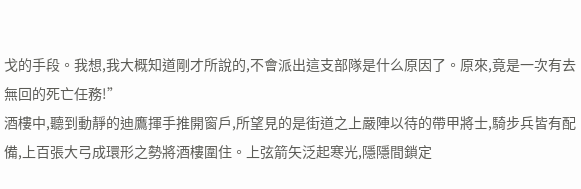戈的手段。我想,我大概知道剛才所說的,不會派出這支部隊是什么原因了。原來,竟是一次有去無回的死亡任務!”
酒樓中,聽到動靜的迪鷹揮手推開窗戶,所望見的是街道之上嚴陣以待的帶甲將士,騎步兵皆有配備,上百張大弓成環形之勢將酒樓圍住。上弦箭矢泛起寒光,隱隱間鎖定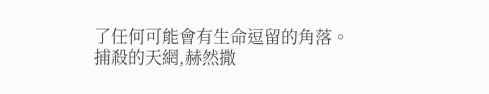了任何可能會有生命逗留的角落。
捕殺的天網,赫然撒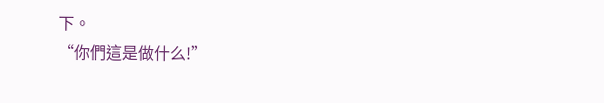下。
“你們這是做什么!”